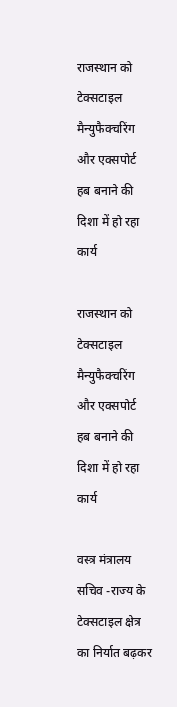राजस्थान को टेक्सटाइल मैन्युफैक्चरिंग और एक्सपोर्ट हब बनाने की दिशा में हो रहा कार्य

राजस्थान को टेक्सटाइल मैन्युफैक्चरिंग और एक्सपोर्ट हब बनाने की दिशा में हो रहा कार्य

वस्त्र मंत्रालय सचिव -राज्य के टेक्सटाइल क्षेत्र का निर्यात बढ़कर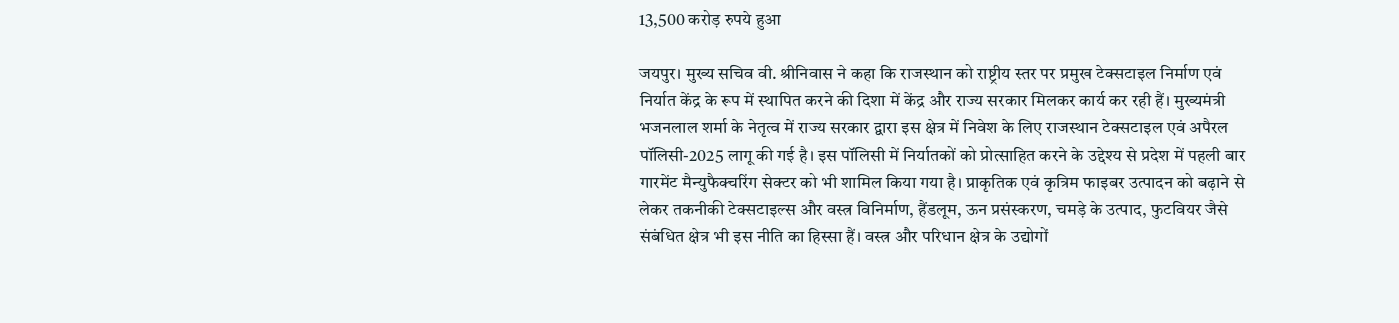13,500 करोड़ रुपये हुआ

जयपुर। मुख्य सचिव वी. श्रीनिवास ने कहा कि राजस्थान को राष्ट्रीय स्तर पर प्रमुख टेक्सटाइल निर्माण एवं निर्यात केंद्र के रूप में स्थापित करने की दिशा में केंद्र और राज्य सरकार मिलकर कार्य कर रही हैं। मुख्यमंत्री भजनलाल शर्मा के नेतृत्व में राज्य सरकार द्वारा इस क्षेत्र में निवेश के लिए राजस्थान टेक्सटाइल एवं अपैरल पॉलिसी-2025 लागू की गई है। इस पॉलिसी में निर्यातकों को प्रोत्साहित करने के उद्देश्य से प्रदेश में पहली बार गारमेंट मैन्युफैक्चरिंग सेक्टर को भी शामिल किया गया है। प्राकृतिक एवं कृत्रिम फाइबर उत्पादन को बढ़ाने से लेकर तकनीकी टेक्सटाइल्स और वस्त्र विनिर्माण, हैंडलूम, ऊन प्रसंस्करण, चमड़े के उत्पाद, फुटवियर जैसे संबंधित क्षेत्र भी इस नीति का हिस्सा हैं। वस्त्र और परिधान क्षेत्र के उद्योगों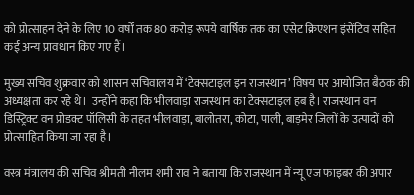को प्रोत्साहन देने के लिए 10 वर्षों तक 80 करोड़ रूपये वार्षिक तक का एसेट क्रिएशन इंसेंटिव सहित कई अन्य प्रावधान किए गए हैं।

मुख्य सचिव शुक्रवार को शासन सचिवालय में ‘टेक्सटाइल इन राजस्थान’ विषय पर आयोजित बैठक की अध्यक्षता कर रहे थे।  उन्होंने कहा कि भीलवाड़ा राजस्थान का टेक्सटाइल हब है। राजस्थान वन डिस्ट्रिक्ट वन प्रोडक्ट पॉलिसी के तहत भीलवाड़ा, बालोतरा, कोटा, पाली, बाड़मेर जिलों के उत्पादों को प्रोत्साहित किया जा रहा है।

वस्त्र मंत्रालय की सचिव श्रीमती नीलम शमी राव ने बताया कि राजस्थान में न्यू एज फाइबर की अपार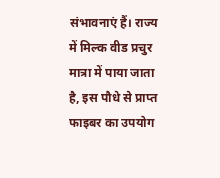संभावनाएं हैं। राज्य में मिल्क वीड प्रचुर मात्रा में पाया जाता है, इस पौधे से प्राप्त फाइबर का उपयोग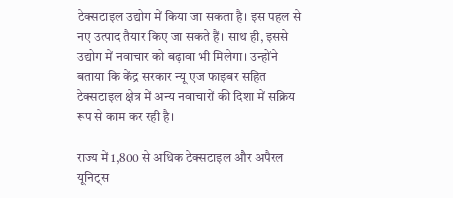टेक्सटाइल उद्योग में किया जा सकता है। इस पहल से नए उत्पाद तैयार किए जा सकते हैं। साथ ही, इससे उद्योग में नवाचार को बढ़ावा भी मिलेगा। उन्होंने बताया कि केंद्र सरकार न्यू एज फाइबर सहित टेक्सटाइल क्षेत्र में अन्य नवाचारों की दिशा में सक्रिय रूप से काम कर रही है।

राज्य में 1,800 से अधिक टेक्सटाइल और अपैरल यूनिट्स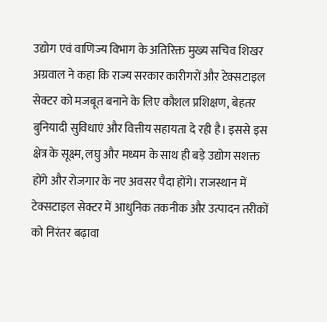उद्योग एवं वाणिज्य विभाग के अतिरिक्त मुख्य सचिव शिखर अग्रवाल ने कहा कि राज्य सरकार कारीगरों और टेक्सटाइल सेक्टर को मजबूत बनाने के लिए कौशल प्रशिक्षण, बेहतर बुनियादी सुविधाएं और वित्तीय सहायता दे रही है। इससे इस क्षेत्र के सूक्ष्म, लघु और मध्यम के साथ ही बड़े उद्योग सशक्त होंगे और रोजगार के नए अवसर पैदा होंगे। राजस्थान में टेक्सटाइल सेक्टर में आधुनिक तकनीक और उत्पादन तरीकों को निरंतर बढ़ावा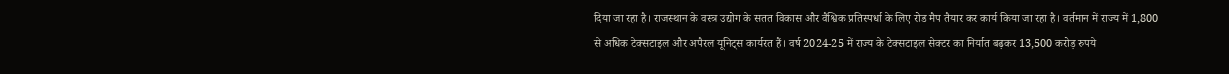दिया जा रहा है। राजस्थान के वस्त्र उद्योग के सतत विकास और वैश्विक प्रतिस्पर्धा के लिए रोड मैप तैयार कर कार्य किया जा रहा है। वर्तमान में राज्य में 1,800 से अधिक टेक्सटाइल और अपैरल यूनिट्स कार्यरत हैं। वर्ष 2024-25 में राज्य के टेक्सटाइल सेक्टर का निर्यात बढ़कर 13,500 करोड़ रुपये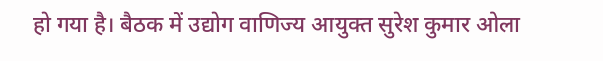हो गया है। बैठक में उद्योग वाणिज्य आयुक्त सुरेश कुमार ओला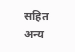सहित अन्य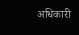अधिकारी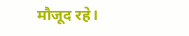मौजूद रहे।